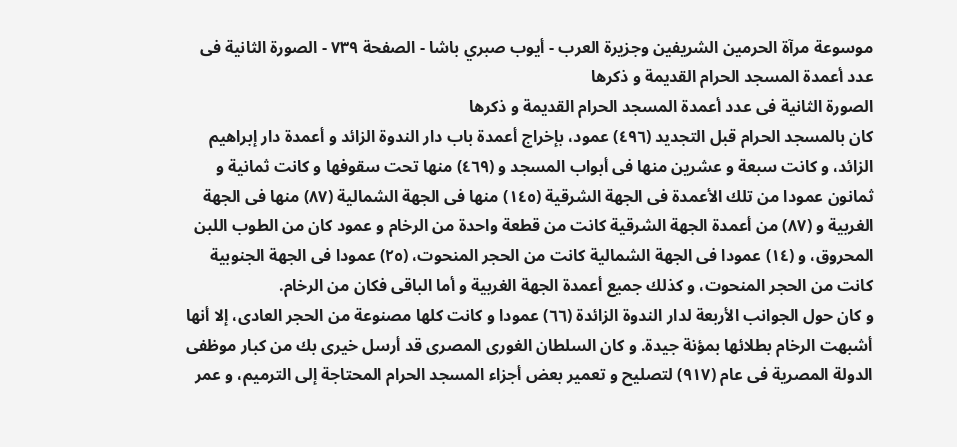موسوعة مرآة الحرمين الشريفين وجزيرة العرب - أيوب صبري باشا - الصفحة ٧٣٩ - الصورة الثانية فى عدد أعمدة المسجد الحرام القديمة و ذكرها
الصورة الثانية فى عدد أعمدة المسجد الحرام القديمة و ذكرها
كان بالمسجد الحرام قبل التجديد (٤٩٦) عمود، بإخراج أعمدة باب دار الندوة الزائد و أعمدة دار إبراهيم الزائد، و كانت سبعة و عشرين منها فى أبواب المسجد و (٤٦٩) منها تحت سقوفها و كانت ثمانية و ثمانون عمودا من تلك الأعمدة فى الجهة الشرقية (١٤٥) منها فى الجهة الشمالية (٨٧) منها فى الجهة الغربية و (٨٧) من أعمدة الجهة الشرقية كانت من قطعة واحدة من الرخام و عمود كان من الطوب اللبن المحروق، و (١٤) عمودا فى الجهة الشمالية كانت من الحجر المنحوت، (٢٥) عمودا فى الجهة الجنوبية كانت من الحجر المنحوت، و كذلك جميع أعمدة الجهة الغربية و أما الباقى فكان من الرخام.
و كان حول الجوانب الأربعة لدار الندوة الزائدة (٦٦) عمودا و كانت كلها مصنوعة من الحجر العادى، إلا أنها أشبهت الرخام بطلائها بمؤنة جيدة. و كان السلطان الغورى المصرى قد أرسل خيرى بك من كبار موظفى الدولة المصرية فى عام (٩١٧) لتصليح و تعمير بعض أجزاء المسجد الحرام المحتاجة إلى الترميم، و عمر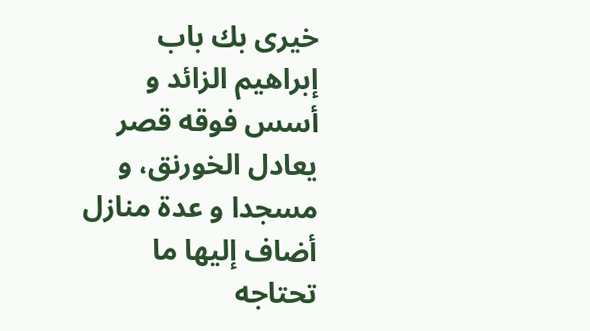خيرى بك باب إبراهيم الزائد و أسس فوقه قصر يعادل الخورنق، و مسجدا و عدة منازل أضاف إليها ما تحتاجه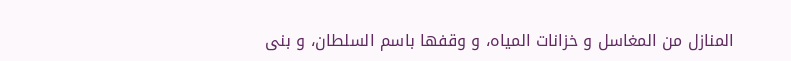المنازل من المغاسل و خزانات المياه، و وقفها باسم السلطان، و بنى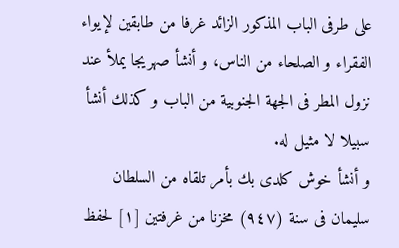على طرفى الباب المذكور الزائد غرفا من طابقين لإيواء الفقراء و الصلحاء من الناس، و أنشأ صهريجا يملأ عند نزول المطر فى الجهة الجنوبية من الباب و كذلك أنشأ سبيلا لا مثيل له.
و أنشأ خوش كلدى بك بأمر تلقاه من السلطان سليمان فى سنة (٩٤٧) مخزنا من غرفتين [١] لحفظ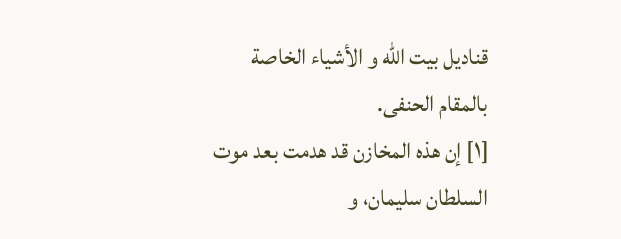قناديل بيت اللّه و الأشياء الخاصة بالمقام الحنفى.
[١] إن هذه المخازن قد هدمت بعد موت السلطان سليمان، و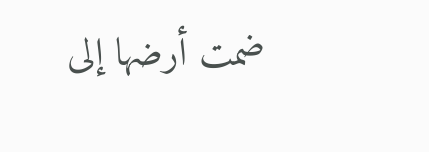ضمت أرضها إلى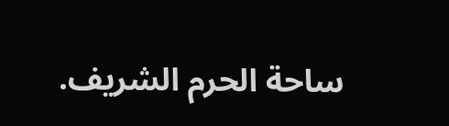ساحة الحرم الشريف.